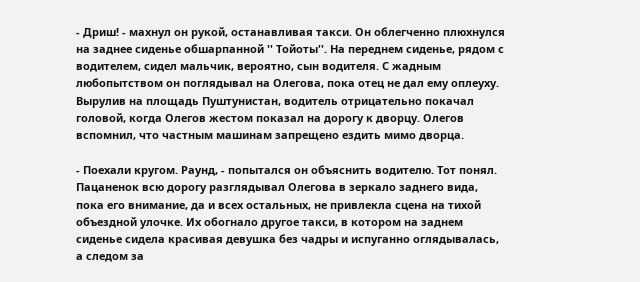- Дриш! - махнул он рукой, останавливая такси. Он облегченно плюхнулся на заднее сиденье обшарпанной '' Тойоты''. На переднем сиденье, рядом с водителем, сидел мальчик, вероятно, сын водителя. С жадным любопытством он поглядывал на Олегова, пока отец не дал ему оплеуху. Вырулив на площадь Пуштунистан, водитель отрицательно покачал головой, когда Олегов жестом показал на дорогу к дворцу. Олегов вспомнил, что частным машинам запрещено ездить мимо дворца.

- Поехали кругом. Раунд, - попытался он объяснить водителю. Тот понял. Пацаненок всю дорогу разглядывал Олегова в зеркало заднего вида, пока его внимание, да и всех остальных, не привлекла сцена на тихой объездной улочке. Их обогнало другое такси, в котором на заднем сиденье сидела красивая девушка без чадры и испуганно оглядывалась, а следом за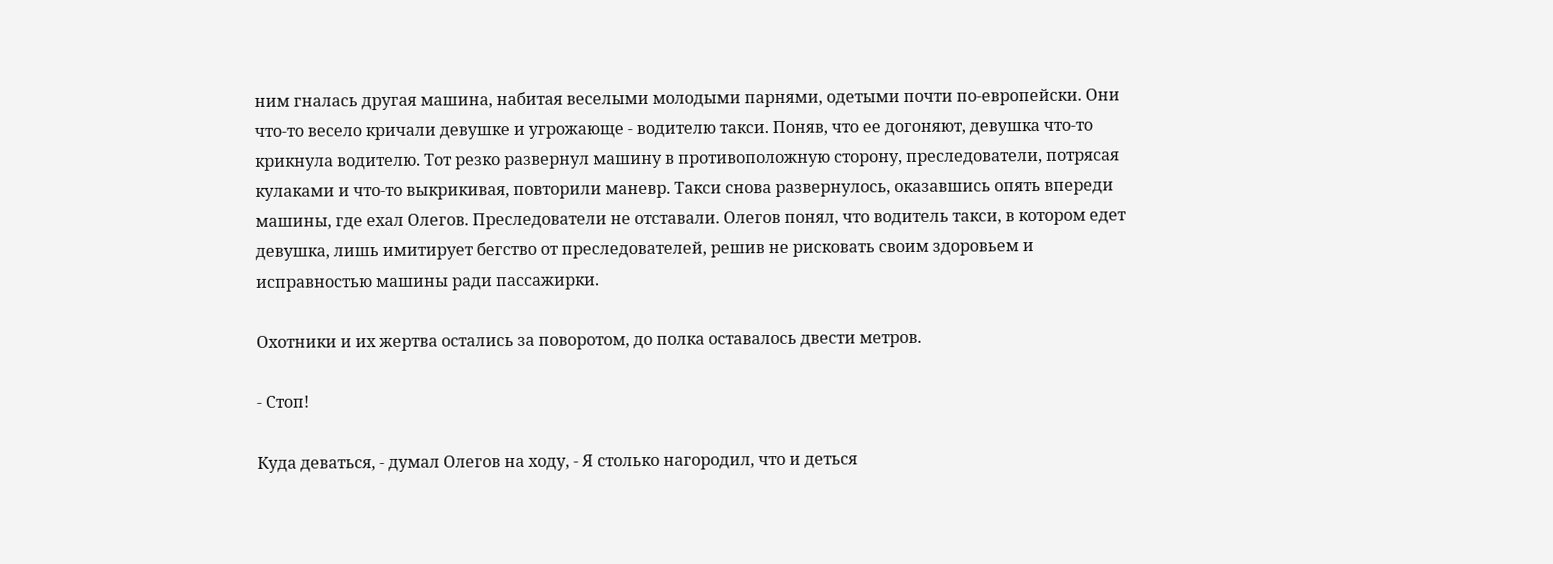ним гналась другая машина, набитая веселыми молодыми парнями, одетыми почти по-европейски. Они что-то весело кричали девушке и угрожающе - водителю такси. Поняв, что ее догоняют, девушка что-то крикнула водителю. Тот резко развернул машину в противоположную сторону, преследователи, потрясая кулаками и что-то выкрикивая, повторили маневр. Такси снова развернулось, оказавшись опять впереди машины, где ехал Олегов. Преследователи не отставали. Олегов понял, что водитель такси, в котором едет девушка, лишь имитирует бегство от преследователей, решив не рисковать своим здоровьем и исправностью машины ради пассажирки.

Охотники и их жертва остались за поворотом, до полка оставалось двести метров.

- Стоп!

Куда деваться, - думал Олегов на ходу, - Я столько нагородил, что и деться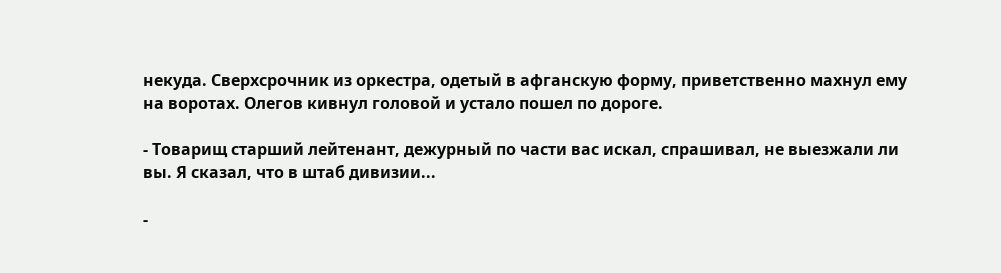некуда. Сверхсрочник из оркестра, одетый в афганскую форму, приветственно махнул ему на воротах. Олегов кивнул головой и устало пошел по дороге.

- Товарищ старший лейтенант, дежурный по части вас искал, спрашивал, не выезжали ли вы. Я сказал, что в штаб дивизии...

-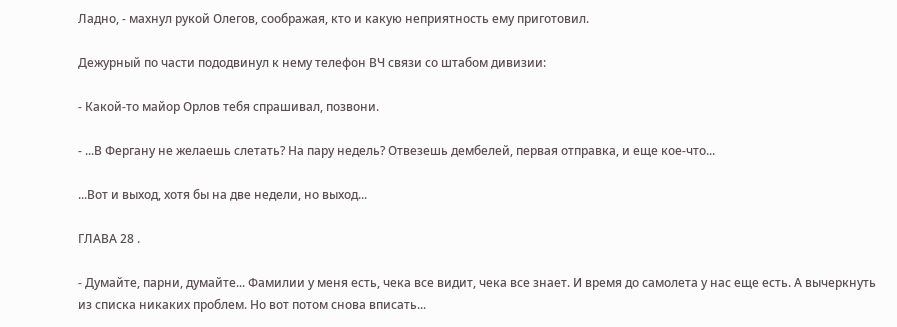Ладно, - махнул рукой Олегов, соображая, кто и какую неприятность ему приготовил.

Дежурный по части пододвинул к нему телефон ВЧ связи со штабом дивизии:

- Какой-то майор Орлов тебя спрашивал, позвони.

- ...В Фергану не желаешь слетать? На пару недель? Отвезешь дембелей, первая отправка, и еще кое-что...

...Вот и выход, хотя бы на две недели, но выход...

ГЛАВА 28 .

- Думайте, парни, думайте... Фамилии у меня есть, чека все видит, чека все знает. И время до самолета у нас еще есть. А вычеркнуть из списка никаких проблем. Но вот потом снова вписать...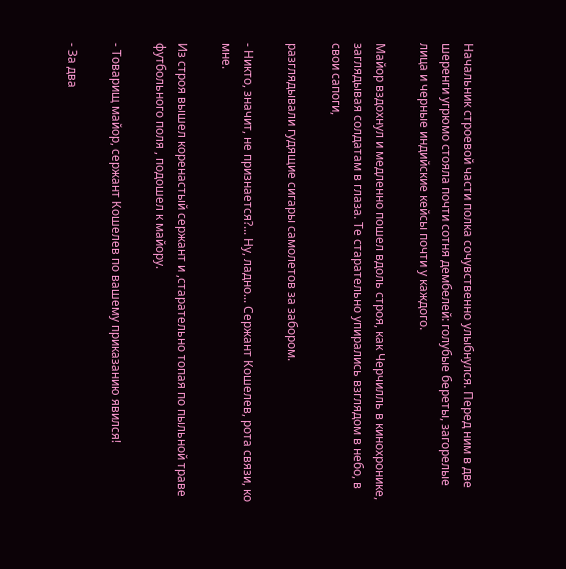Начальник строевой части полка сочувственно улыбнулся. Перед ним в две шеренги угрюмо стояла почти сотня дембелей: голубые береты, загорелые лица и черные индийские кейсы почти у каждого.

Майор вздохнул и медленно пошел вдоль строя, как Черчилль в кинохронике, заглядывая солдатам в глаза. Те старательно упирались взглядом в небо, в свои сапоги,

разглядывали гудящие сигары самолетов за забором.

- Никто, значит, не признается?... Ну, ладно... Сержант Кошелев, рота связи, ко мне.

Из строя вышел коренастый сержант и ,старательно топая по пыльной траве футбольного поля , подошел к майору.

- Товарищ майор, сержант Кошелев по вашему приказанию явился!

- За два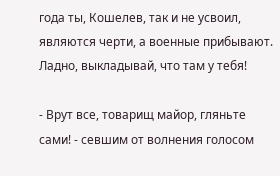года ты, Кошелев, так и не усвоил, являются черти, а военные прибывают. Ладно, выкладывай, что там у тебя!

- Врут все, товарищ майор, гляньте сами! - севшим от волнения голосом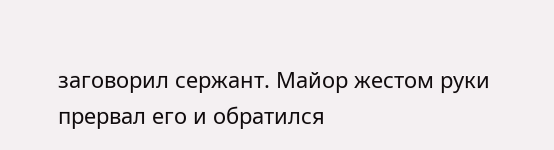заговорил сержант. Майор жестом руки прервал его и обратился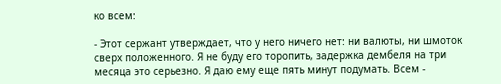ко всем:

- Этот сержант утверждает, что у него ничего нет: ни валюты, ни шмоток сверх положенного. Я не буду его торопить, задержка дембеля на три месяца это серьезно. Я даю ему еще пять минут подумать. Всем -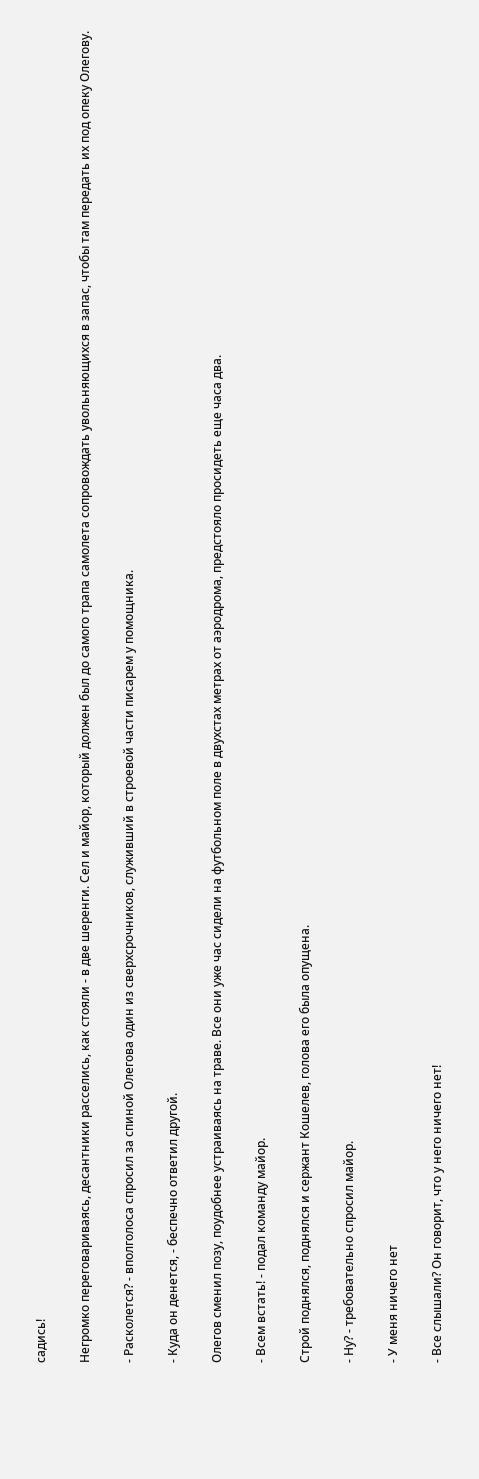садись!

Негромко переговариваясь, десантники расселись, как стояли - в две шеренги. Сел и майор, который должен был до самого трапа самолета сопровождать увольняющихся в запас, чтобы там передать их под опеку Олегову.

- Расколется? - вполголоса спросил за спиной Олегова один из сверхсрочников, служивший в строевой части писарем у помощника.

- Куда он денется, - беспечно ответил другой.

Олегов сменил позу, поудобнее устраиваясь на траве. Все они уже час сидели на футбольном поле в двухстах метрах от аэродрома, предстояло просидеть еще часа два.

- Всем встать! - подал команду майор.

Строй поднялся, поднялся и сержант Кошелев, голова его была опущена.

- Ну? - требовательно спросил майор.

- У меня ничего нет

- Все слышали? Он говорит, что у него ничего нет!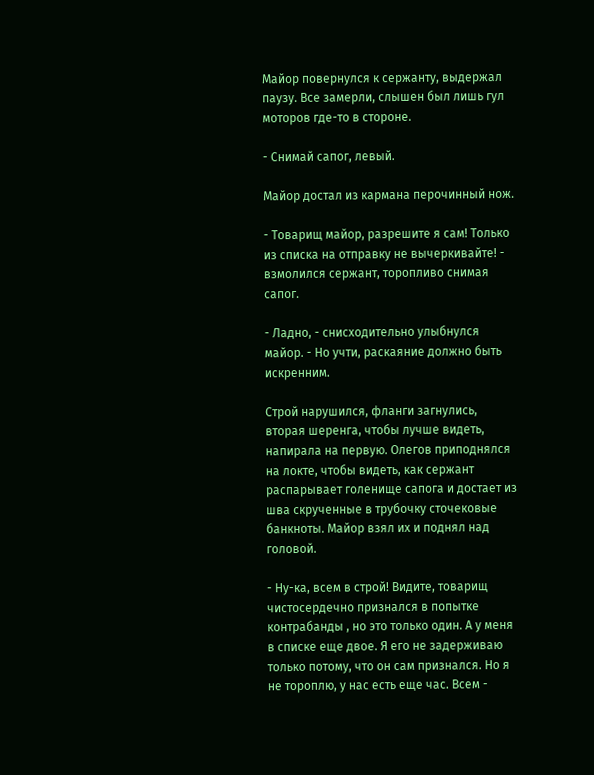Майор повернулся к сержанту, выдержал паузу. Все замерли, слышен был лишь гул моторов где-то в стороне.

- Снимай сапог, левый.

Майор достал из кармана перочинный нож.

- Товарищ майор, разрешите я сам! Только из списка на отправку не вычеркивайте! - взмолился сержант, торопливо снимая сапог.

- Ладно, - снисходительно улыбнулся майор. - Но учти, раскаяние должно быть искренним.

Строй нарушился, фланги загнулись, вторая шеренга, чтобы лучше видеть, напирала на первую. Олегов приподнялся на локте, чтобы видеть, как сержант распарывает голенище сапога и достает из шва скрученные в трубочку сточековые банкноты. Майор взял их и поднял над головой.

- Ну-ка, всем в строй! Видите, товарищ чистосердечно признался в попытке контрабанды , но это только один. А у меня в списке еще двое. Я его не задерживаю только потому, что он сам признался. Но я не тороплю, у нас есть еще час. Всем -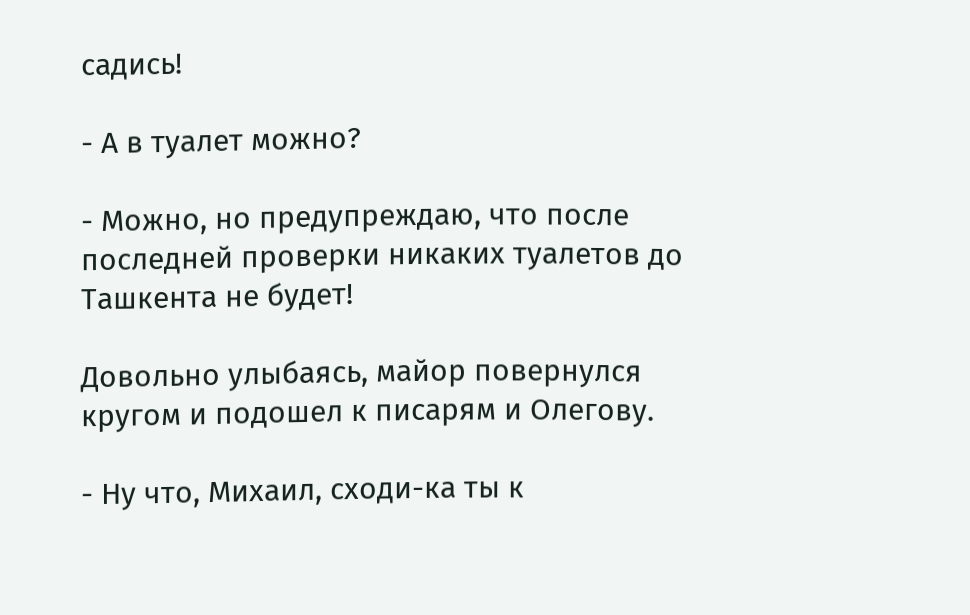садись!

- А в туалет можно?

- Можно, но предупреждаю, что после последней проверки никаких туалетов до Ташкента не будет!

Довольно улыбаясь, майор повернулся кругом и подошел к писарям и Олегову.

- Ну что, Михаил, сходи-ка ты к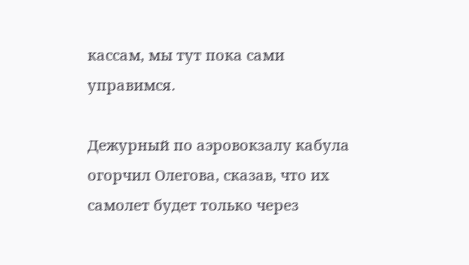кассам, мы тут пока сами управимся.

Дежурный по аэровокзалу кабула огорчил Олегова, сказав, что их самолет будет только через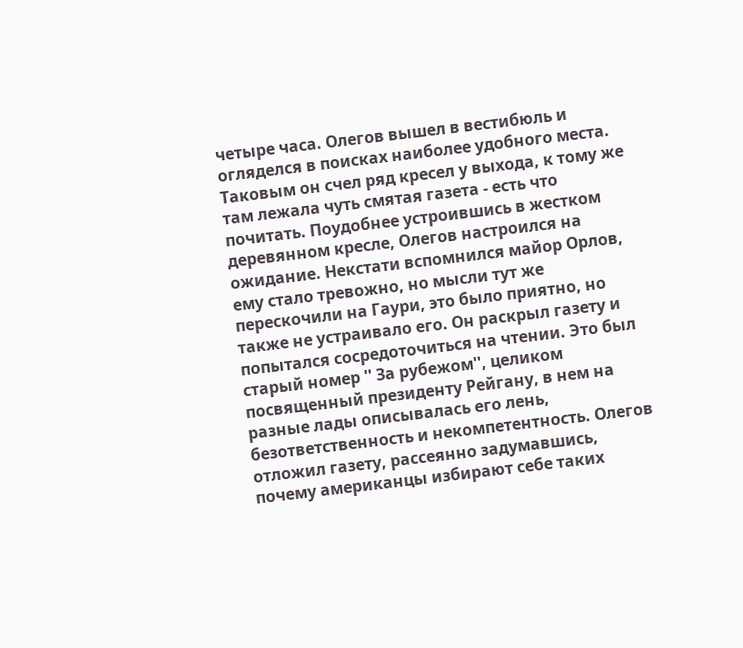четыре часа. Олегов вышел в вестибюль и огляделся в поисках наиболее удобного места. Таковым он счел ряд кресел у выхода, к тому же там лежала чуть смятая газета - есть что почитать. Поудобнее устроившись в жестком деревянном кресле, Олегов настроился на ожидание. Некстати вспомнился майор Орлов, ему стало тревожно, но мысли тут же перескочили на Гаури, это было приятно, но также не устраивало его. Он раскрыл газету и попытался сосредоточиться на чтении. Это был старый номер '' За рубежом'', целиком посвященный президенту Рейгану, в нем на разные лады описывалась его лень, безответственность и некомпетентность. Олегов отложил газету, рассеянно задумавшись, почему американцы избирают себе таких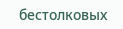бестолковых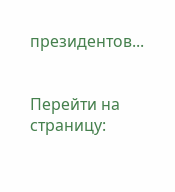президентов...


Перейти на страницу: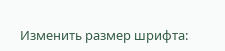Изменить размер шрифта: